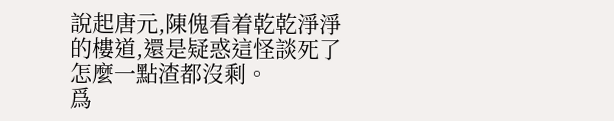說起唐元,陳傀看着乾乾淨淨的樓道,還是疑惑這怪談死了怎麼一點渣都沒剩。
爲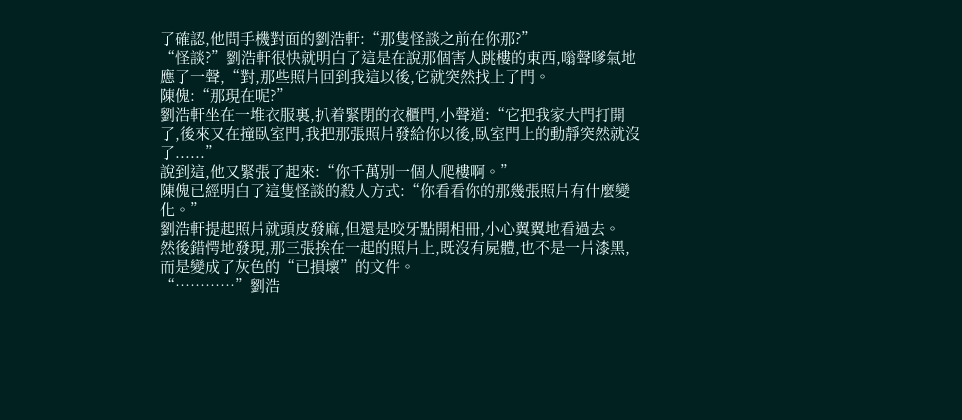了確認,他問手機對面的劉浩軒:“那隻怪談之前在你那?”
“怪談?”劉浩軒很快就明白了這是在說那個害人跳樓的東西,嗡聲嗲氣地應了一聲,“對,那些照片回到我這以後,它就突然找上了門。
陳傀:“那現在呢?”
劉浩軒坐在一堆衣服裏,扒着緊閉的衣櫃門,小聲道:“它把我家大門打開了,後來又在撞臥室門,我把那張照片發給你以後,臥室門上的動靜突然就沒了......”
說到這,他又緊張了起來:“你千萬別一個人爬樓啊。”
陳傀已經明白了這隻怪談的殺人方式:“你看看你的那幾張照片有什麼變化。”
劉浩軒提起照片就頭皮發麻,但還是咬牙點開相冊,小心翼翼地看過去。
然後錯愕地發現,那三張挨在一起的照片上,既沒有屍體,也不是一片漆黑,而是變成了灰色的“已損壞”的文件。
“…………”劉浩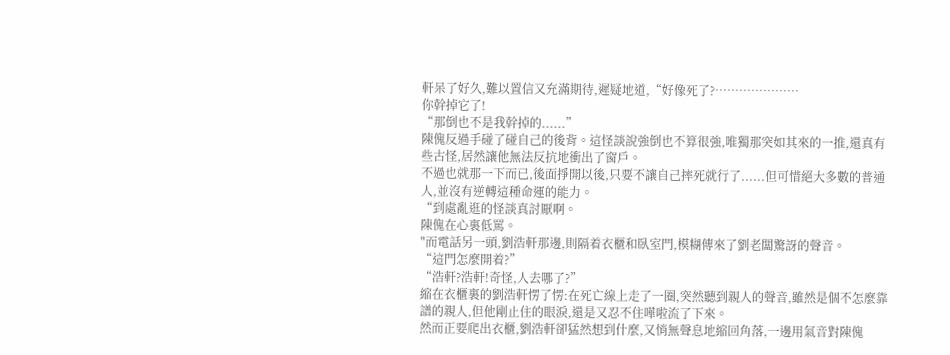軒呆了好久,難以置信又充滿期待,遲疑地道,“好像死了?…………………
你幹掉它了!
“那倒也不是我幹掉的......”
陳傀反過手碰了碰自己的後背。這怪談說強倒也不算很強,唯獨那突如其來的一推,還真有些古怪,居然讓他無法反抗地衝出了窗戶。
不過也就那一下而已,後面掙開以後,只要不讓自己摔死就行了......但可惜絕大多數的普通人,並沒有逆轉這種命運的能力。
“到處亂逛的怪談真討厭啊。
陳傀在心裏低罵。
"而電話另一頭,劉浩軒那邊,則隔着衣櫃和臥室門,模糊傳來了劉老闆驚訝的聲音。
“這門怎麼開着?”
“浩軒?浩軒!奇怪,人去哪了?”
縮在衣櫃裏的劉浩軒愣了愣:在死亡線上走了一圈,突然聽到親人的聲音,雖然是個不怎麼靠譜的親人,但他剛止住的眼淚,還是又忍不住嘩啦流了下來。
然而正要爬出衣櫃,劉浩軒卻猛然想到什麼,又悄無聲息地縮回角落,一邊用氣音對陳傀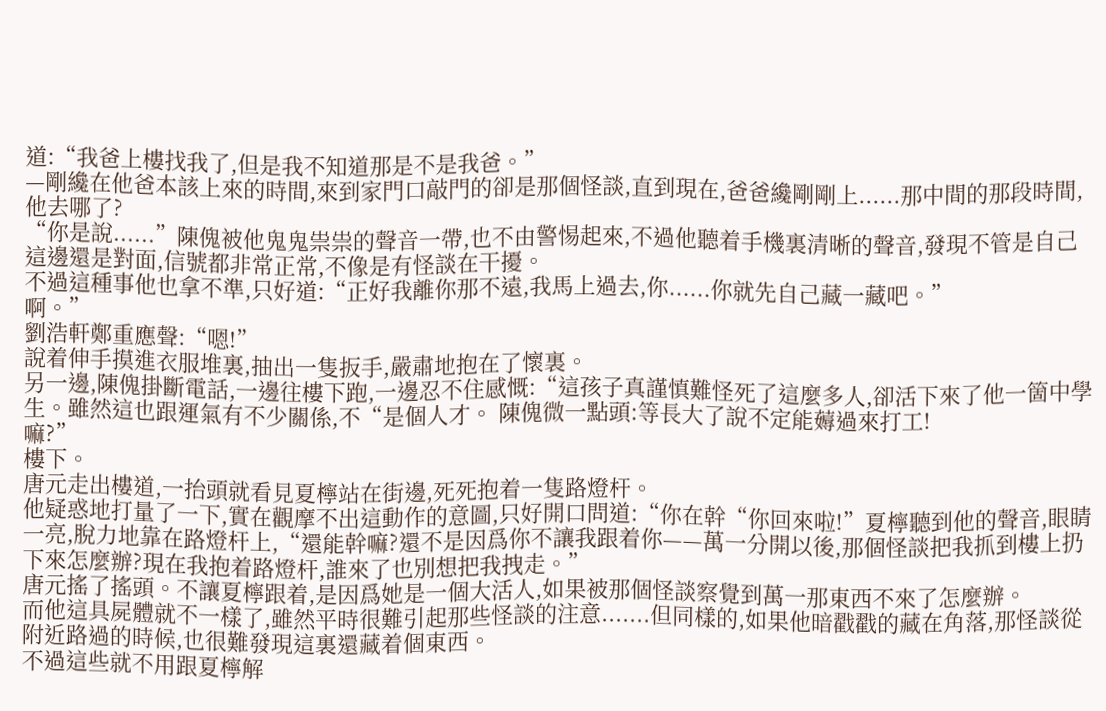道:“我爸上樓找我了,但是我不知道那是不是我爸。”
—剛纔在他爸本該上來的時間,來到家門口敲門的卻是那個怪談,直到現在,爸爸纔剛剛上......那中間的那段時間,他去哪了?
“你是說......”陳傀被他鬼鬼祟祟的聲音一帶,也不由警惕起來,不過他聽着手機裏清晰的聲音,發現不管是自己這邊還是對面,信號都非常正常,不像是有怪談在干擾。
不過這種事他也拿不準,只好道:“正好我離你那不遠,我馬上過去,你......你就先自己藏一藏吧。”
啊。”
劉浩軒鄭重應聲:“嗯!”
說着伸手摸進衣服堆裏,抽出一隻扳手,嚴肅地抱在了懷裏。
另一邊,陳傀掛斷電話,一邊往樓下跑,一邊忍不住感慨:“這孩子真謹慎難怪死了這麼多人,卻活下來了他一箇中學生。雖然這也跟運氣有不少關係,不“是個人才。 陳傀微一點頭:等長大了說不定能薅過來打工!
嘛?”
樓下。
唐元走出樓道,一抬頭就看見夏檸站在街邊,死死抱着一隻路燈杆。
他疑惑地打量了一下,實在觀摩不出這動作的意圖,只好開口問道:“你在幹“你回來啦!”夏檸聽到他的聲音,眼睛一亮,脫力地靠在路燈杆上,“還能幹嘛?還不是因爲你不讓我跟着你——萬一分開以後,那個怪談把我抓到樓上扔下來怎麼辦?現在我抱着路燈杆,誰來了也別想把我拽走。”
唐元搖了搖頭。不讓夏檸跟着,是因爲她是一個大活人,如果被那個怪談察覺到萬一那東西不來了怎麼辦。
而他這具屍體就不一樣了,雖然平時很難引起那些怪談的注意.......但同樣的,如果他暗戳戳的藏在角落,那怪談從附近路過的時候,也很難發現這裏還藏着個東西。
不過這些就不用跟夏檸解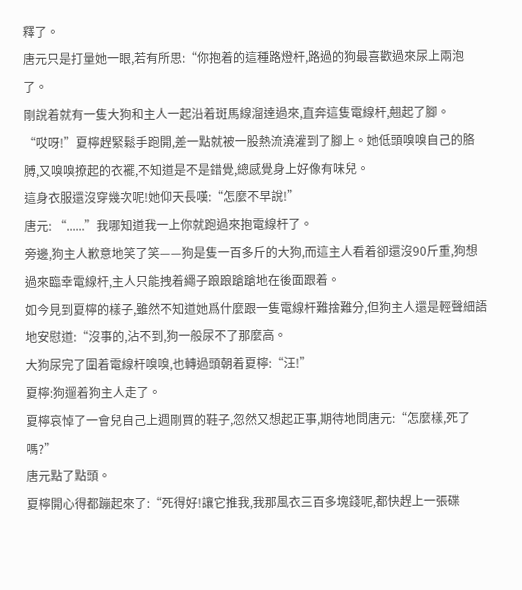釋了。
唐元只是打量她一眼,若有所思:“你抱着的這種路燈杆,路過的狗最喜歡過來尿上兩泡了。
剛說着就有一隻大狗和主人一起沿着斑馬線溜達過來,直奔這隻電線杆,翹起了腳。
“哎呀!”夏檸趕緊鬆手跑開,差一點就被一股熱流澆灌到了腳上。她低頭嗅嗅自己的胳膊,又嗅嗅撩起的衣襬,不知道是不是錯覺,總感覺身上好像有味兒。
這身衣服還沒穿幾次呢!她仰天長嘆:“怎麼不早說!”
唐元: “......”我哪知道我一上你就跑過來抱電線杆了。
旁邊,狗主人歉意地笑了笑——狗是隻一百多斤的大狗,而這主人看着卻還沒90斤重,狗想過來臨幸電線杆,主人只能拽着繩子踉踉蹌蹌地在後面跟着。
如今見到夏檸的樣子,雖然不知道她爲什麼跟一隻電線杆難捨難分,但狗主人還是輕聲細語地安慰道:“沒事的,沾不到,狗一般尿不了那麼高。
大狗尿完了圍着電線杆嗅嗅,也轉過頭朝着夏檸:“汪!”
夏檸:狗遛着狗主人走了。
夏檸哀悼了一會兒自己上週剛買的鞋子,忽然又想起正事,期待地問唐元:“怎麼樣,死了嗎?”
唐元點了點頭。
夏檸開心得都蹦起來了:“死得好!讓它推我,我那風衣三百多塊錢呢,都快趕上一張碟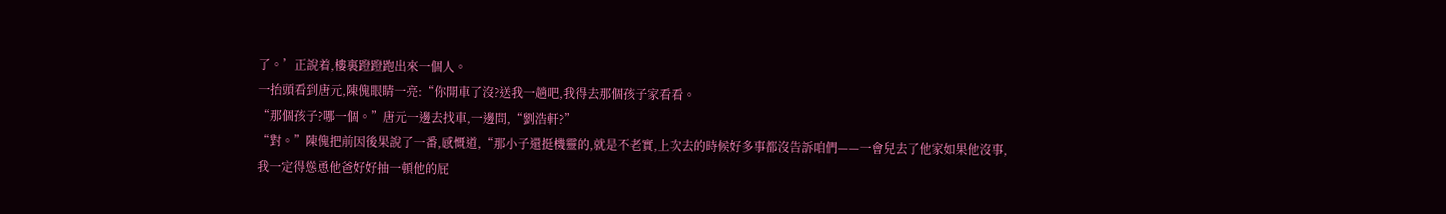了。’正說着,樓裏蹬蹬跑出來一個人。
一抬頭看到唐元,陳傀眼睛一亮:“你開車了沒?送我一趟吧,我得去那個孩子家看看。
“那個孩子?哪一個。”唐元一邊去找車,一邊問,“劉浩軒?”
“對。”陳傀把前因後果說了一番,感慨道,“那小子還挺機靈的,就是不老實,上次去的時候好多事都沒告訴咱們——一會兒去了他家如果他沒事,我一定得慫恿他爸好好抽一頓他的屁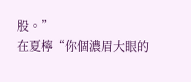股。”
在夏檸“你個濃眉大眼的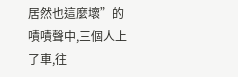居然也這麼壞”的嘖嘖聲中,三個人上了車,往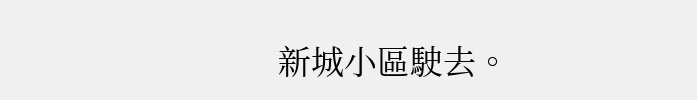新城小區駛去。